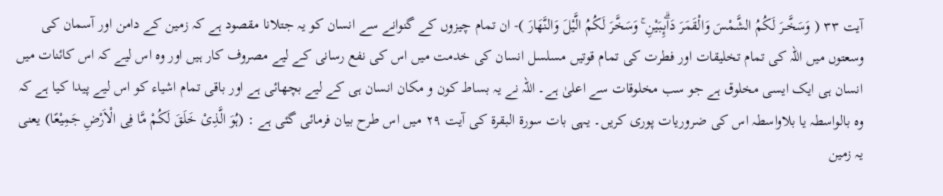آیت ٣٣ ( وَسَخَّــرَ لَكُمُ الشَّمْسَ وَالْقَمَرَ دَاۗىِٕـبَيْنِ ۚ وَسَخَّرَ لَكُمُ الَّيْلَ وَالنَّهَارَ )- ان تمام چیزوں کے گنوانے سے انسان کو یہ جتلانا مقصود ہے کہ زمین کے دامن اور آسمان کی وسعتوں میں اللہ کی تمام تخلیقات اور فطرت کی تمام قوتیں مسلسل انسان کی خدمت میں اس کی نفع رسانی کے لیے مصروف کار ہیں اور وہ اس لیے کہ اس کائنات میں انسان ہی ایک ایسی مخلوق ہے جو سب مخلوقات سے اعلیٰ ہے۔ اللہ نے یہ بساط کون و مکان انسان ہی کے لیے بچھائی ہے اور باقی تمام اشیاء کو اس لیے پیدا کیا ہے کہ وہ بالواسطہ یا بلاواسطہ اس کی ضروریات پوری کریں۔ یہی بات سورة البقرۃ کی آیت ٢٩ میں اس طرح بیان فرمائی گئی ہے : (ہُوَ الَّذِیْ خَلَقَ لَکُمْ مَّا فِی الْاَرْضِ جَمِیْعًا) یعنی یہ زمین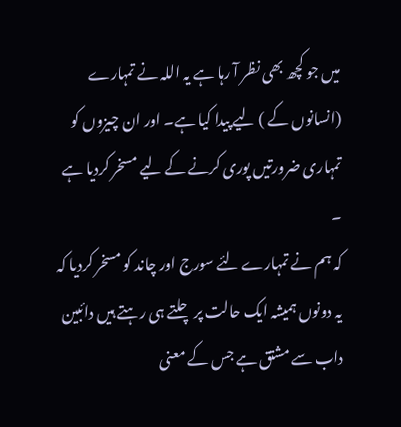میں جو کچھ بھی نظر آ رہا ہے یہ اللہ نے تمہارے (انسانوں کے ) لیے پیدا کیا ہے۔ اور ان چیزوں کو تمہاری ضرورتیں پوری کرنے کے لیے مسخر کردیا ہے ۔
کہ ہم نے تمہارے لئے سورج اور چاند کو مسخر کردیا کہ یہ دونوں ہمیشہ ایک حالت پر چلتے ہی رہتے ہیں دائبین داب سے مشتق ہے جس کے معنی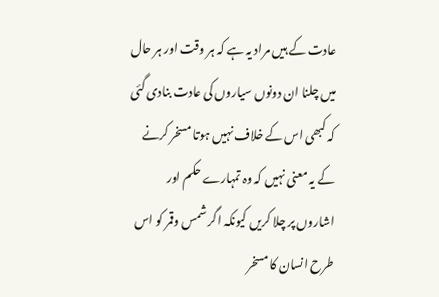عادت کے ہیں مراد یہ ہے کہ ہر وقت اور ہر حال میں چلنا ان دونوں سیاروں کی عادت بنادی گئی کہ کبھی اس کے خلاف نہیں ہوتا مسخر کرنے کے یہ معنی نہیں کہ وہ تمہارے حکم اور اشاروں پر چلا کریں کیونکہ اگر شمس وقمر کو اس طرح انسان کا مسخر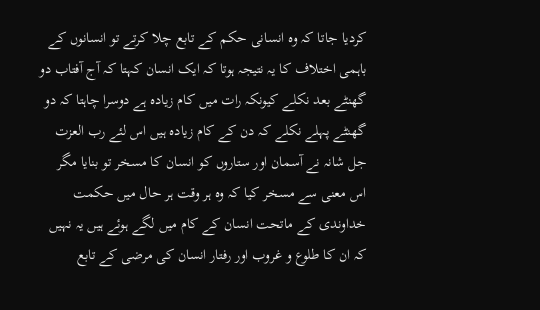کردیا جاتا کہ وہ انسانی حکم کے تابع چلا کرتے تو انسانوں کے باہمی اختلاف کا یہ نتیجہ ہوتا کہ ایک انسان کہتا کہ آج آفتاب دو گھنٹے بعد نکلے کیونکہ رات میں کام زیادہ ہے دوسرا چاہتا کہ دو گھنٹے پہلے نکلے کہ دن کے کام زیادہ ہیں اس لئے رب العزت جل شانہ نے آسمان اور ستاروں کو انسان کا مسخر تو بنایا مگر اس معنی سے مسخر کیا کہ وہ ہر وقت ہر حال میں حکمت خداوندی کے ماتحت انسان کے کام میں لگے ہوئے ہیں یہ نہیں کہ ان کا طلوع و غروب اور رفتار انسان کی مرضی کے تابع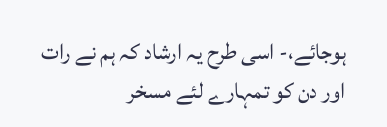ہوجائے،- اسی طرح یہ ارشاد کہ ہم نے رات اور دن کو تمہارے لئے مسخر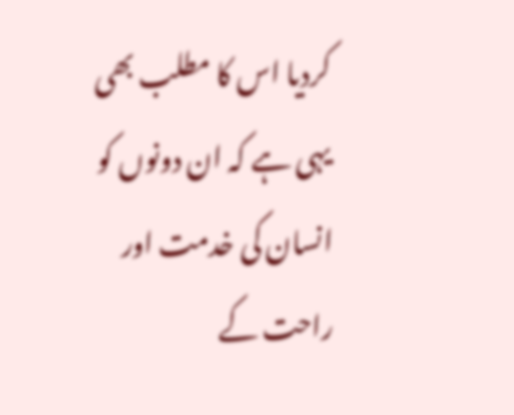کردیا اس کا مطلب بھی یہی ہے کہ ان دونوں کو انسان کی خدمت اور راحت کے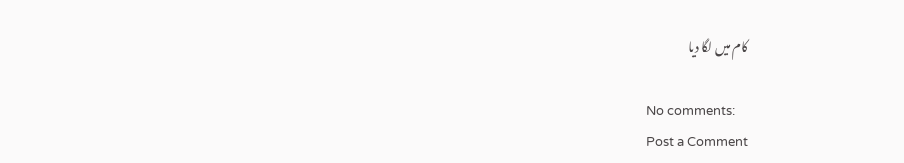کام میں لگا دیا

No comments:
Post a Comment